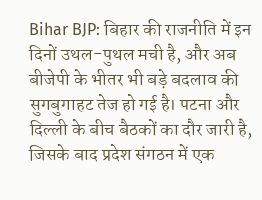Bihar BJP: बिहार की राजनीति में इन दिनों उथल-पुथल मची है, और अब बीजेपी के भीतर भी बड़े बदलाव की सुगबुगाहट तेज हो गई है। पटना और दिल्ली के बीच बैठकों का दौर जारी है, जिसके बाद प्रदेश संगठन में एक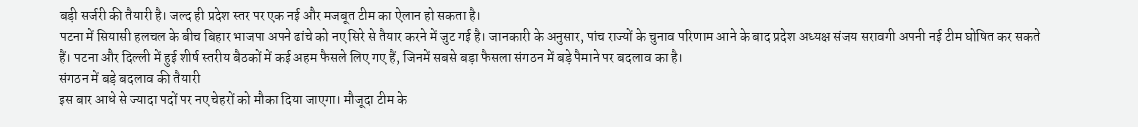बड़ी सर्जरी की तैयारी है। जल्द ही प्रदेश स्तर पर एक नई और मजबूत टीम का ऐलान हो सकता है।
पटना में सियासी हलचल के बीच बिहार भाजपा अपने ढांचे को नए सिरे से तैयार करने में जुट गई है। जानकारी के अनुसार, पांच राज्यों के चुनाव परिणाम आने के बाद प्रदेश अध्यक्ष संजय सरावगी अपनी नई टीम घोषित कर सकते हैं। पटना और दिल्ली में हुई शीर्ष स्तरीय बैठकों में कई अहम फैसले लिए गए हैं, जिनमें सबसे बड़ा फैसला संगठन में बड़े पैमाने पर बदलाव का है।
संगठन में बड़े बदलाव की तैयारी
इस बार आधे से ज्यादा पदों पर नए चेहरों को मौका दिया जाएगा। मौजूदा टीम के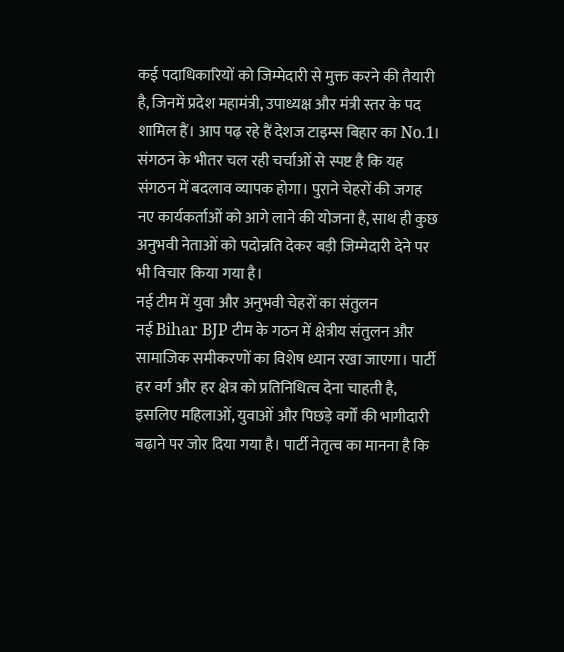कई पदाधिकारियों को जिम्मेदारी से मुक्त करने की तैयारी है, जिनमें प्रदेश महामंत्री, उपाध्यक्ष और मंत्री स्तर के पद शामिल हैं। आप पढ़ रहे हैं देशज टाइम्स बिहार का No.1। संगठन के भीतर चल रही चर्चाओं से स्पष्ट है कि यह संगठन में बदलाव व्यापक होगा। पुराने चेहरों की जगह नए कार्यकर्ताओं को आगे लाने की योजना है, साथ ही कुछ अनुभवी नेताओं को पदोन्नति देकर बड़ी जिम्मेदारी देने पर भी विचार किया गया है।
नई टीम में युवा और अनुभवी चेहरों का संतुलन
नई Bihar BJP टीम के गठन में क्षेत्रीय संतुलन और सामाजिक समीकरणों का विशेष ध्यान रखा जाएगा। पार्टी हर वर्ग और हर क्षेत्र को प्रतिनिधित्व देना चाहती है, इसलिए महिलाओं, युवाओं और पिछड़े वर्गों की भागीदारी बढ़ाने पर जोर दिया गया है। पार्टी नेतृत्व का मानना है कि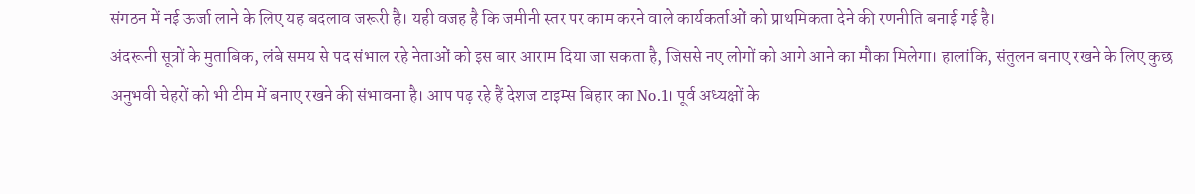संगठन में नई ऊर्जा लाने के लिए यह बदलाव जरूरी है। यही वजह है कि जमीनी स्तर पर काम करने वाले कार्यकर्ताओं को प्राथमिकता देने की रणनीति बनाई गई है।
अंदरूनी सूत्रों के मुताबिक, लंबे समय से पद संभाल रहे नेताओं को इस बार आराम दिया जा सकता है, जिससे नए लोगों को आगे आने का मौका मिलेगा। हालांकि, संतुलन बनाए रखने के लिए कुछ अनुभवी चेहरों को भी टीम में बनाए रखने की संभावना है। आप पढ़ रहे हैं देशज टाइम्स बिहार का No.1। पूर्व अध्यक्षों के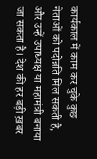कार्यकाल में काम कर चुके कुछ नेताओं को पदोन्नति मिल सकती है, और उन्हें उपाध्यक्ष या महामंत्री बनाया जा सकता है। देश की हर बड़ी ख़बर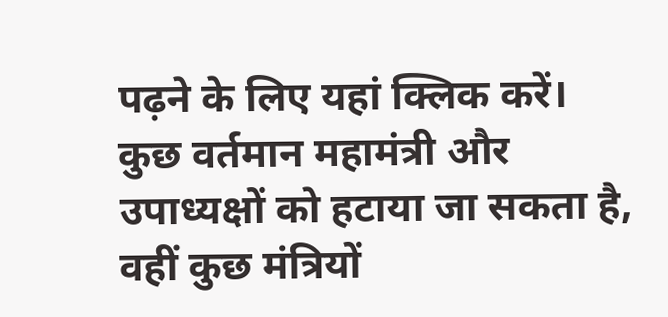पढ़ने के लिए यहां क्लिक करें। कुछ वर्तमान महामंत्री और उपाध्यक्षों को हटाया जा सकता है, वहीं कुछ मंत्रियों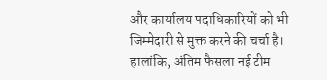और कार्यालय पदाधिकारियों को भी जिम्मेदारी से मुक्त करने की चर्चा है। हालांकि, अंतिम फैसला नई टीम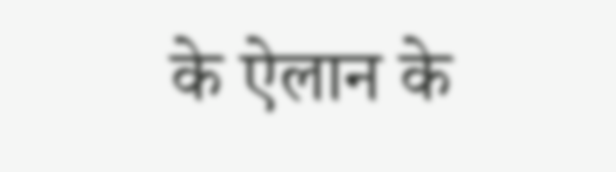के ऐलान के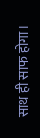साथ ही साफ होगा।